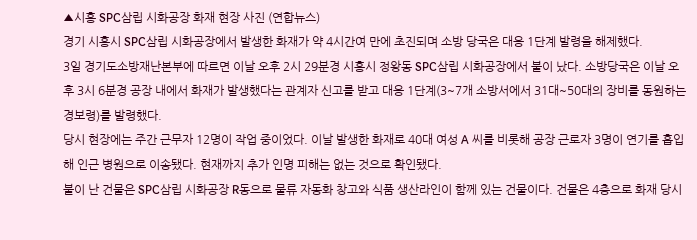▲시흥 SPC삼립 시화공장 화재 현장 사진 (연합뉴스)
경기 시흥시 SPC삼립 시화공장에서 발생한 화재가 약 4시간여 만에 초진되며 소방 당국은 대응 1단계 발령을 해제했다.
3일 경기도소방재난본부에 따르면 이날 오후 2시 29분경 시흥시 정왕동 SPC삼립 시화공장에서 불이 났다. 소방당국은 이날 오후 3시 6분경 공장 내에서 화재가 발생했다는 관계자 신고를 받고 대응 1단계(3~7개 소방서에서 31대~50대의 장비를 동원하는 경보령)를 발령했다.
당시 현장에는 주간 근무자 12명이 작업 중이었다. 이날 발생한 화재로 40대 여성 A 씨를 비롯해 공장 근로자 3명이 연기를 흡입해 인근 병원으로 이송됐다. 현재까지 추가 인명 피해는 없는 것으로 확인됐다.
불이 난 건물은 SPC삼립 시화공장 R동으로 물류 자동화 창고와 식품 생산라인이 함께 있는 건물이다. 건물은 4층으로 화재 당시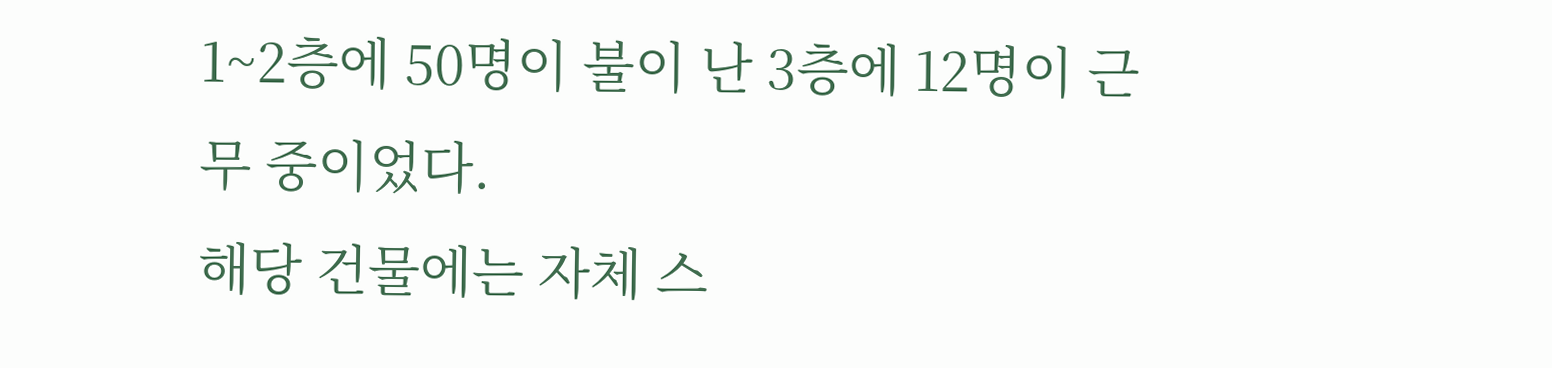1~2층에 50명이 불이 난 3층에 12명이 근무 중이었다.
해당 건물에는 자체 스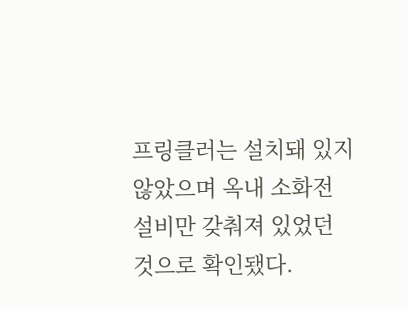프링클러는 설치돼 있지 않았으며 옥내 소화전 설비만 갖춰져 있었던 것으로 확인됐다.